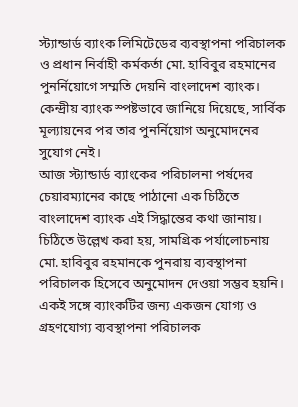স্ট্যান্ডার্ড ব্যাংক লিমিটেডের ব্যবস্থাপনা পরিচালক ও প্রধান নির্বাহী কর্মকর্তা মো. হাবিবুর রহমানের পুনর্নিয়োগে সম্মতি দেয়নি বাংলাদেশ ব্যাংক। কেন্দ্রীয় ব্যাংক স্পষ্টভাবে জানিয়ে দিয়েছে, সার্বিক মূল্যায়নের পর তার পুনর্নিয়োগ অনুমোদনের সুযোগ নেই।
আজ স্ট্যান্ডার্ড ব্যাংকের পরিচালনা পর্ষদের চেয়ারম্যানের কাছে পাঠানো এক চিঠিতে বাংলাদেশ ব্যাংক এই সিদ্ধান্তের কথা জানায়। চিঠিতে উল্লেখ করা হয়, সামগ্রিক পর্যালোচনায় মো. হাবিবুর রহমানকে পুনরায় ব্যবস্থাপনা পরিচালক হিসেবে অনুমোদন দেওয়া সম্ভব হয়নি। একই সঙ্গে ব্যাংকটির জন্য একজন যোগ্য ও গ্রহণযোগ্য ব্যবস্থাপনা পরিচালক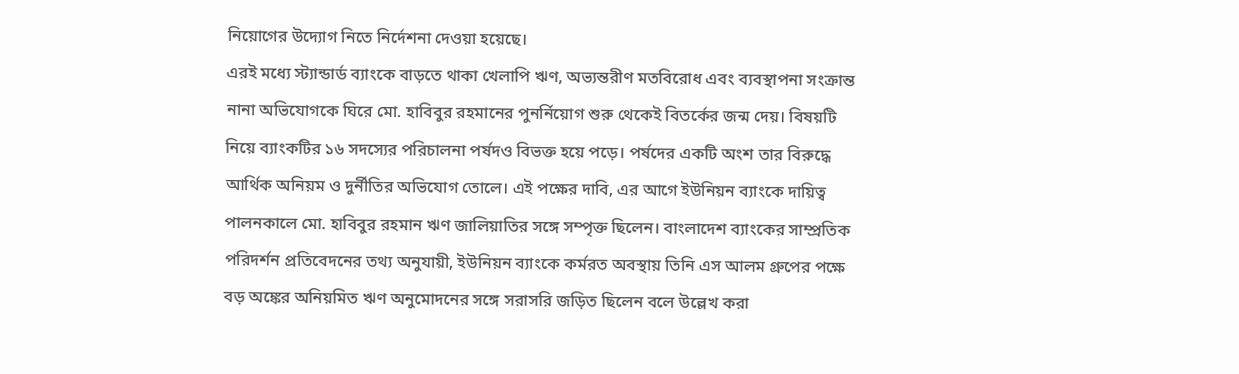নিয়োগের উদ্যোগ নিতে নির্দেশনা দেওয়া হয়েছে।
এরই মধ্যে স্ট্যান্ডার্ড ব্যাংকে বাড়তে থাকা খেলাপি ঋণ, অভ্যন্তরীণ মতবিরোধ এবং ব্যবস্থাপনা সংক্রান্ত নানা অভিযোগকে ঘিরে মো. হাবিবুর রহমানের পুনর্নিয়োগ শুরু থেকেই বিতর্কের জন্ম দেয়। বিষয়টি নিয়ে ব্যাংকটির ১৬ সদস্যের পরিচালনা পর্ষদও বিভক্ত হয়ে পড়ে। পর্ষদের একটি অংশ তার বিরুদ্ধে আর্থিক অনিয়ম ও দুর্নীতির অভিযোগ তোলে। এই পক্ষের দাবি, এর আগে ইউনিয়ন ব্যাংকে দায়িত্ব পালনকালে মো. হাবিবুর রহমান ঋণ জালিয়াতির সঙ্গে সম্পৃক্ত ছিলেন। বাংলাদেশ ব্যাংকের সাম্প্রতিক পরিদর্শন প্রতিবেদনের তথ্য অনুযায়ী, ইউনিয়ন ব্যাংকে কর্মরত অবস্থায় তিনি এস আলম গ্রুপের পক্ষে বড় অঙ্কের অনিয়মিত ঋণ অনুমোদনের সঙ্গে সরাসরি জড়িত ছিলেন বলে উল্লেখ করা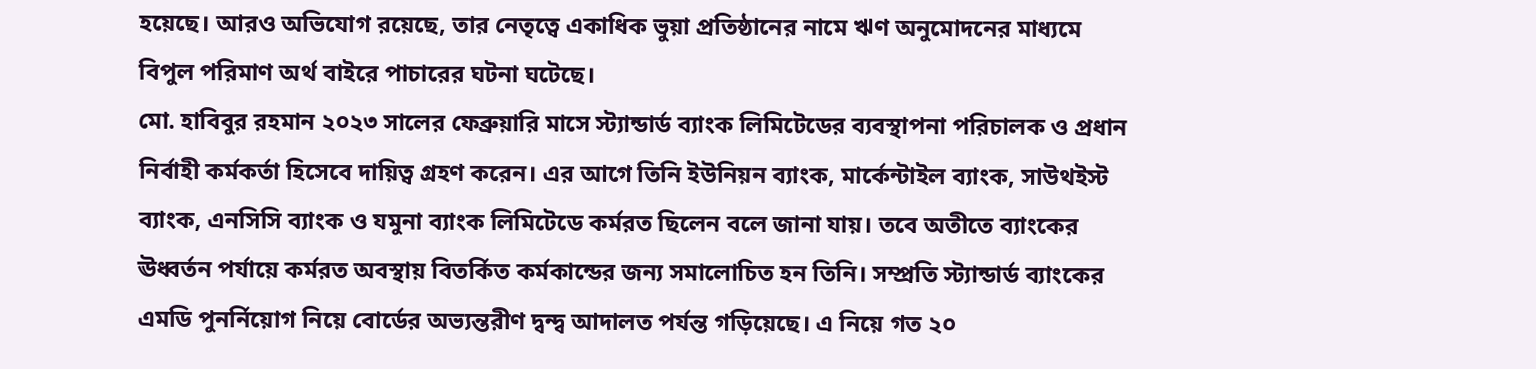হয়েছে। আরও অভিযোগ রয়েছে, তার নেতৃত্বে একাধিক ভুয়া প্রতিষ্ঠানের নামে ঋণ অনুমোদনের মাধ্যমে বিপুল পরিমাণ অর্থ বাইরে পাচারের ঘটনা ঘটেছে।
মো. হাবিবুর রহমান ২০২৩ সালের ফেব্রুয়ারি মাসে স্ট্যান্ডার্ড ব্যাংক লিমিটেডের ব্যবস্থাপনা পরিচালক ও প্রধান নির্বাহী কর্মকর্তা হিসেবে দায়িত্ব গ্রহণ করেন। এর আগে তিনি ইউনিয়ন ব্যাংক, মার্কেন্টাইল ব্যাংক, সাউথইস্ট ব্যাংক, এনসিসি ব্যাংক ও যমুনা ব্যাংক লিমিটেডে কর্মরত ছিলেন বলে জানা যায়। তবে অতীতে ব্যাংকের ঊধ্বর্তন পর্যায়ে কর্মরত অবস্থায় বিতর্কিত কর্মকান্ডের জন্য সমালোচিত হন তিনি। সম্প্রতি স্ট্যান্ডার্ড ব্যাংকের এমডি পুনর্নিয়োগ নিয়ে বোর্ডের অভ্যন্তরীণ দ্বন্দ্ব আদালত পর্যন্ত গড়িয়েছে। এ নিয়ে গত ২০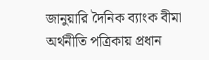জানুয়ারি দৈনিক ব্যাংক বীমা অর্থনীতি পত্রিকায় প্রধান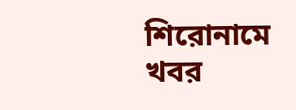শিরোনামে খবর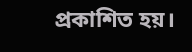প্রকাশিত হয়।